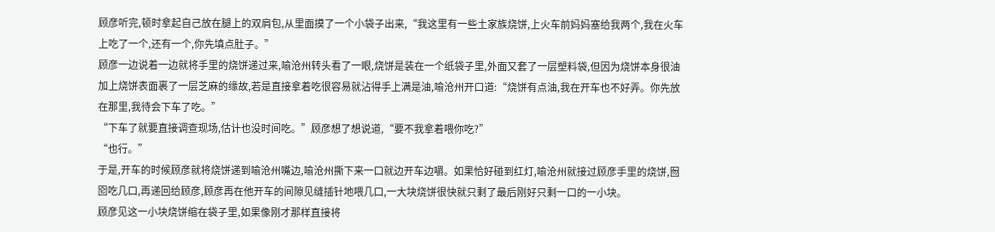顾彦听完,顿时拿起自己放在腿上的双肩包,从里面摸了一个小袋子出来,“我这里有一些土家族烧饼,上火车前妈妈塞给我两个,我在火车上吃了一个,还有一个,你先填点肚子。”
顾彦一边说着一边就将手里的烧饼递过来,喻沧州转头看了一眼,烧饼是装在一个纸袋子里,外面又套了一层塑料袋,但因为烧饼本身很油加上烧饼表面裹了一层芝麻的缘故,若是直接拿着吃很容易就沾得手上满是油,喻沧州开口道:“烧饼有点油,我在开车也不好弄。你先放在那里,我待会下车了吃。”
“下车了就要直接调查现场,估计也没时间吃。”顾彦想了想说道,“要不我拿着喂你吃?”
“也行。”
于是,开车的时候顾彦就将烧饼递到喻沧州嘴边,喻沧州撕下来一口就边开车边嚼。如果恰好碰到红灯,喻沧州就接过顾彦手里的烧饼,囫囵吃几口,再递回给顾彦,顾彦再在他开车的间隙见缝插针地喂几口,一大块烧饼很快就只剩了最后刚好只剩一口的一小块。
顾彦见这一小块烧饼缩在袋子里,如果像刚才那样直接将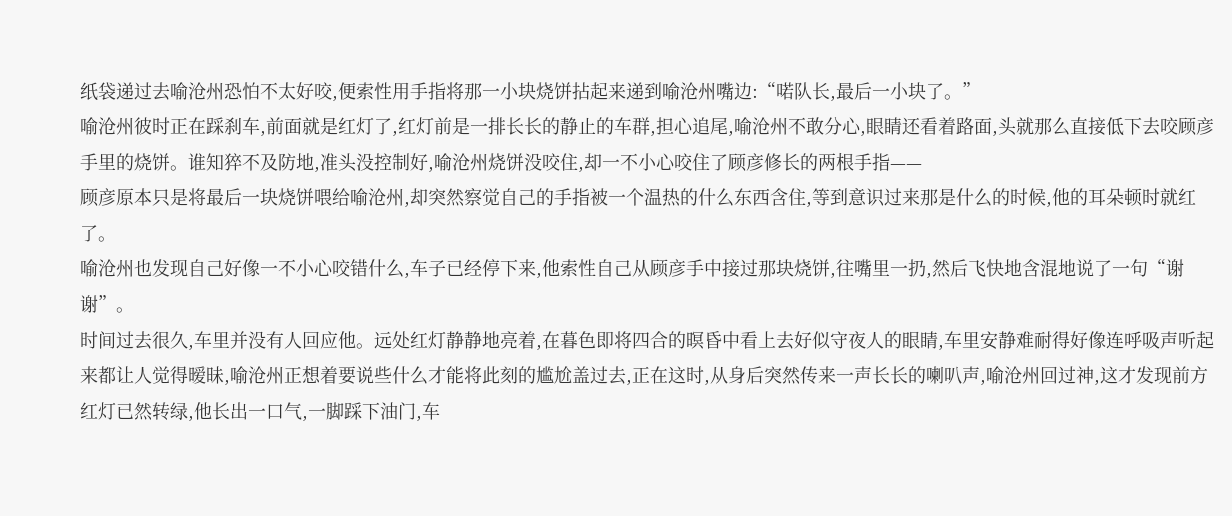纸袋递过去喻沧州恐怕不太好咬,便索性用手指将那一小块烧饼拈起来递到喻沧州嘴边:“喏队长,最后一小块了。”
喻沧州彼时正在踩刹车,前面就是红灯了,红灯前是一排长长的静止的车群,担心追尾,喻沧州不敢分心,眼睛还看着路面,头就那么直接低下去咬顾彦手里的烧饼。谁知猝不及防地,准头没控制好,喻沧州烧饼没咬住,却一不小心咬住了顾彦修长的两根手指——
顾彦原本只是将最后一块烧饼喂给喻沧州,却突然察觉自己的手指被一个温热的什么东西含住,等到意识过来那是什么的时候,他的耳朵顿时就红了。
喻沧州也发现自己好像一不小心咬错什么,车子已经停下来,他索性自己从顾彦手中接过那块烧饼,往嘴里一扔,然后飞快地含混地说了一句“谢谢”。
时间过去很久,车里并没有人回应他。远处红灯静静地亮着,在暮色即将四合的暝昏中看上去好似守夜人的眼睛,车里安静难耐得好像连呼吸声听起来都让人觉得暧昧,喻沧州正想着要说些什么才能将此刻的尴尬盖过去,正在这时,从身后突然传来一声长长的喇叭声,喻沧州回过神,这才发现前方红灯已然转绿,他长出一口气,一脚踩下油门,车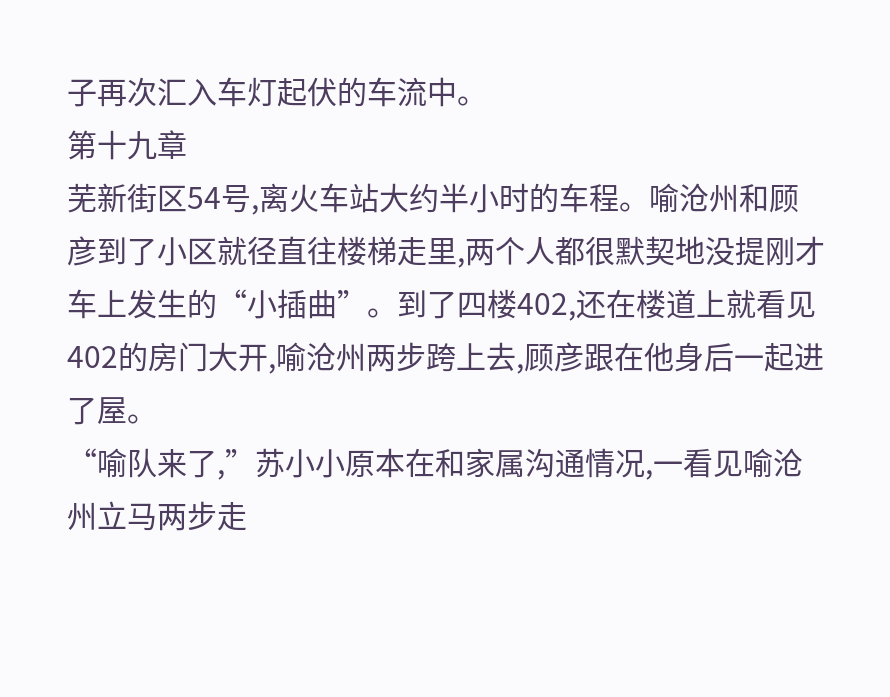子再次汇入车灯起伏的车流中。
第十九章
芜新街区54号,离火车站大约半小时的车程。喻沧州和顾彦到了小区就径直往楼梯走里,两个人都很默契地没提刚才车上发生的“小插曲”。到了四楼402,还在楼道上就看见402的房门大开,喻沧州两步跨上去,顾彦跟在他身后一起进了屋。
“喻队来了,”苏小小原本在和家属沟通情况,一看见喻沧州立马两步走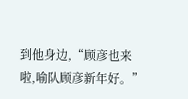到他身边,“顾彦也来啦,喻队顾彦新年好。”